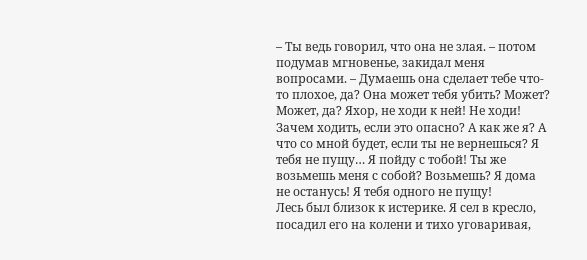– Ты ведь говорил, что она не злая. – потом подумав мгновенье, закидал меня вопросами. – Думаешь она сделает тебе что-то плохое, да? Она может тебя убить? Может? Может, да? Яхор, не ходи к ней! Не ходи! Зачем ходить, если это опасно? А как же я? А что со мной будет, если ты не вернешься? Я тебя не пущу… Я пойду с тобой! Ты же возьмешь меня с собой? Возьмешь? Я дома не останусь! Я тебя одного не пущу!
Лесь был близок к истерике. Я сел в кресло, посадил его на колени и тихо уговаривая,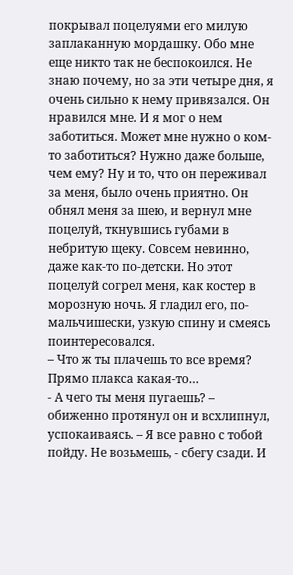покрывал поцелуями его милую заплаканную мордашку. Обо мне еще никто так не беспокоился. Не знаю почему, но за эти четыре дня, я очень сильно к нему привязался. Он нравился мне. И я мог о нем заботиться. Может мне нужно о ком-то заботиться? Нужно даже больше, чем ему? Ну и то, что он переживал за меня, было очень приятно. Он обнял меня за шею, и вернул мне поцелуй, ткнувшись губами в небритую щеку. Совсем невинно, даже как-то по-детски. Но этот поцелуй согрел меня, как костер в морозную ночь. Я гладил его, по-мальчишески, узкую спину и смеясь поинтересовался.
– Что ж ты плачешь то все время? Прямо плакса какая-то…
- А чего ты меня пугаешь? – обиженно протянул он и всхлипнул, успокаиваясь. – Я все равно с тобой пойду. Не возьмешь, - сбегу сзади. И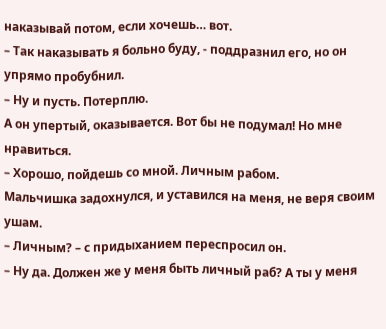наказывай потом, если хочешь… вот.
– Так наказывать я больно буду, - поддразнил его, но он упрямо пробубнил.
– Ну и пусть. Потерплю.
А он упертый, оказывается. Вот бы не подумал! Но мне нравиться.
– Хорошо, пойдешь со мной. Личным рабом.
Мальчишка задохнулся, и уставился на меня, не веря своим ушам.
– Личным? – с придыханием переспросил он.
– Ну да. Должен же у меня быть личный раб? А ты у меня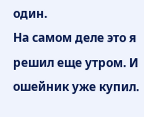один.
На самом деле это я решил еще утром. И ошейник уже купил.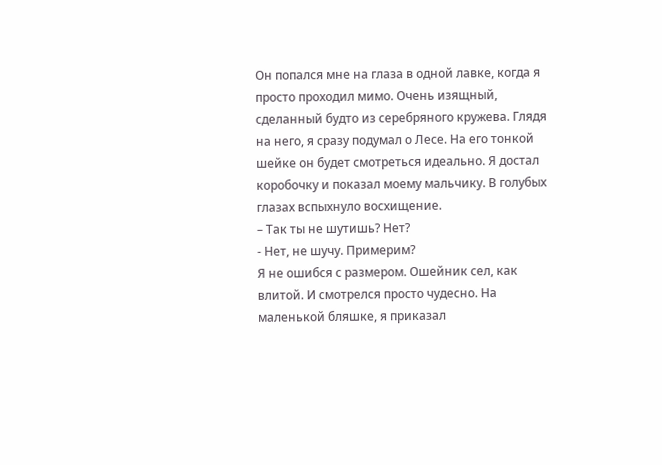Он попался мне на глаза в одной лавке, когда я просто проходил мимо. Очень изящный, сделанный будто из серебряного кружева. Глядя на него, я сразу подумал о Лесе. На его тонкой шейке он будет смотреться идеально. Я достал коробочку и показал моему мальчику. В голубых глазах вспыхнуло восхищение.
– Так ты не шутишь? Нет?
- Нет, не шучу. Примерим?
Я не ошибся с размером. Ошейник сел, как влитой. И смотрелся просто чудесно. На маленькой бляшке, я приказал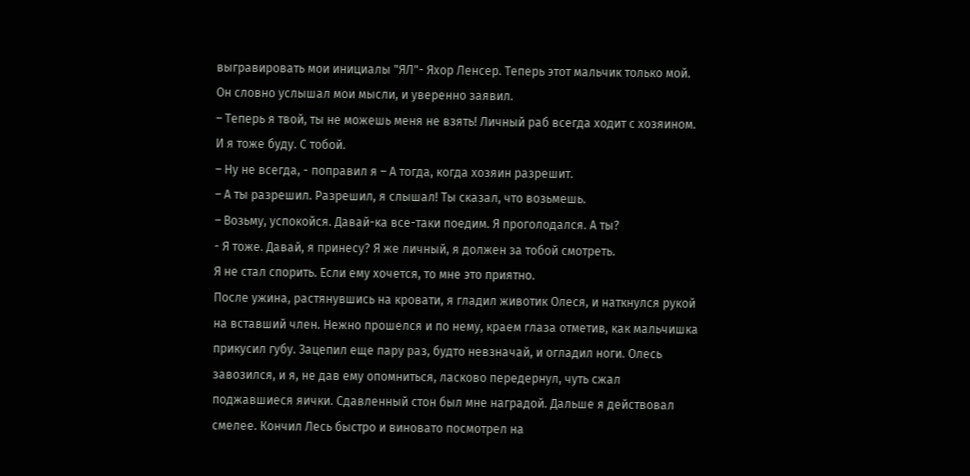выгравировать мои инициалы "ЯЛ"- Яхор Ленсер. Теперь этот мальчик только мой. Он словно услышал мои мысли, и уверенно заявил.
– Теперь я твой, ты не можешь меня не взять! Личный раб всегда ходит с хозяином. И я тоже буду. С тобой.
– Ну не всегда, - поправил я – А тогда, когда хозяин разрешит.
– А ты разрешил. Разрешил, я слышал! Ты сказал, что возьмешь.
– Возьму, успокойся. Давай-ка все-таки поедим. Я проголодался. А ты?
- Я тоже. Давай, я принесу? Я же личный, я должен за тобой смотреть.
Я не стал спорить. Если ему хочется, то мне это приятно.
После ужина, растянувшись на кровати, я гладил животик Олеся, и наткнулся рукой на вставший член. Нежно прошелся и по нему, краем глаза отметив, как мальчишка прикусил губу. Зацепил еще пару раз, будто невзначай, и огладил ноги. Олесь завозился, и я, не дав ему опомниться, ласково передернул, чуть сжал поджавшиеся яички. Сдавленный стон был мне наградой. Дальше я действовал смелее. Кончил Лесь быстро и виновато посмотрел на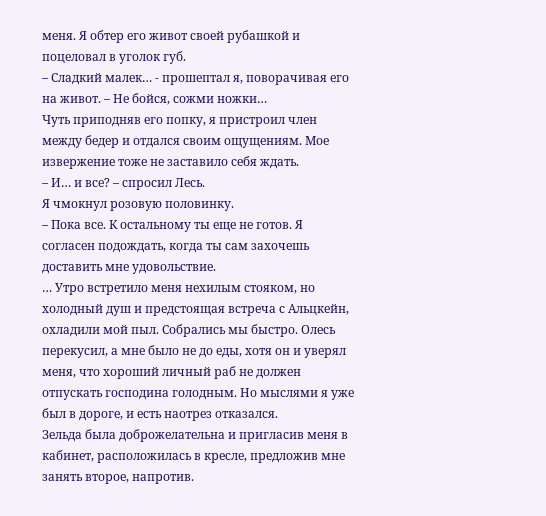меня. Я обтер его живот своей рубашкой и поцеловал в уголок губ.
– Сладкий малек… - прошептал я, поворачивая его на живот. – Не бойся, сожми ножки…
Чуть приподняв его попку, я пристроил член между бедер и отдался своим ощущениям. Мое извержение тоже не заставило себя ждать.
– И… и все? – спросил Лесь.
Я чмокнул розовую половинку.
– Пока все. К остальному ты еще не готов. Я согласен подождать, когда ты сам захочешь доставить мне удовольствие.
… Утро встретило меня нехилым стояком, но холодный душ и предстоящая встреча с Альцкейн, охладили мой пыл. Собрались мы быстро. Олесь перекусил, а мне было не до еды, хотя он и уверял меня, что хороший личный раб не должен отпускать господина голодным. Но мыслями я уже был в дороге, и есть наотрез отказался.
Зельда была доброжелательна и пригласив меня в кабинет, расположилась в кресле, предложив мне занять второе, напротив.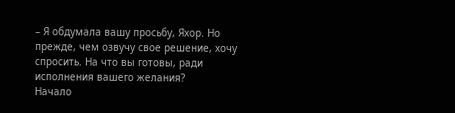– Я обдумала вашу просьбу, Яхор. Но прежде, чем озвучу свое решение, хочу спросить. На что вы готовы, ради исполнения вашего желания?
Начало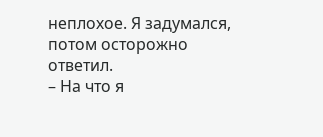неплохое. Я задумался, потом осторожно ответил.
– На что я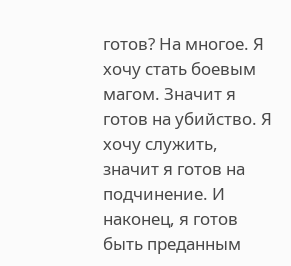готов? На многое. Я хочу стать боевым магом. Значит я готов на убийство. Я хочу служить, значит я готов на подчинение. И наконец, я готов быть преданным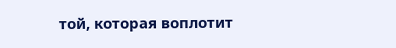той, которая воплотит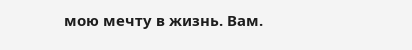мою мечту в жизнь. Вам.